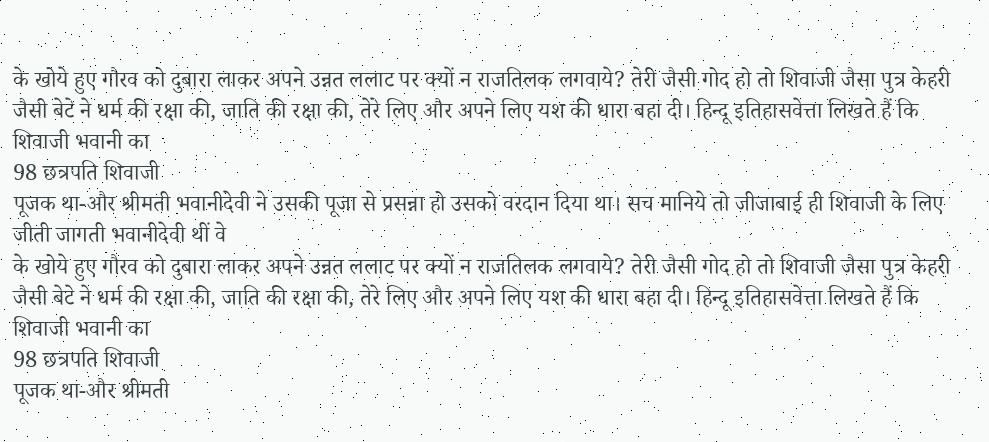के खोये हुए गौरव को दुबारा लाकर अपने उन्नत ललाट पर क्यों न राजतिलक लगवाये? तेरी जैसी गोद हो तो शिवाजी जैसा पुत्र केहरी जैसी बेटे ने धर्म की रक्षा की, जाति की रक्षा की, तेरे लिए और अपने लिए यश की धारा बहा दी। हिन्दू इतिहासवेत्ता लिखते हैं कि शिवाजी भवानी का
98 छत्रपति शिवाजी
पूजक था-और श्रीमती भवानीदेवी ने उसकी पूजा से प्रसन्ना हो उसको वरदान दिया था। सच मानिये तो जीजाबाई ही शिवाजी के लिए जीती जागती भवानीदेवी थीं वे
के खोये हुए गौरव को दुबारा लाकर अपने उन्नत ललाट पर क्यों न राजतिलक लगवाये? तेरी जैसी गोद हो तो शिवाजी जैसा पुत्र केहरी जैसी बेटे ने धर्म की रक्षा की, जाति की रक्षा की, तेरे लिए और अपने लिए यश की धारा बहा दी। हिन्दू इतिहासवेत्ता लिखते हैं कि शिवाजी भवानी का
98 छत्रपति शिवाजी
पूजक था-और श्रीमती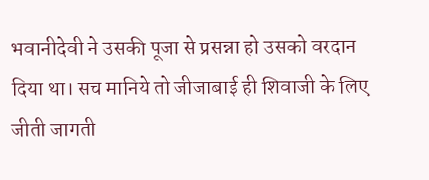भवानीदेवी ने उसकी पूजा से प्रसन्ना हो उसको वरदान दिया था। सच मानिये तो जीजाबाई ही शिवाजी के लिए जीती जागती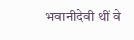भवानीदेवी थीं वे